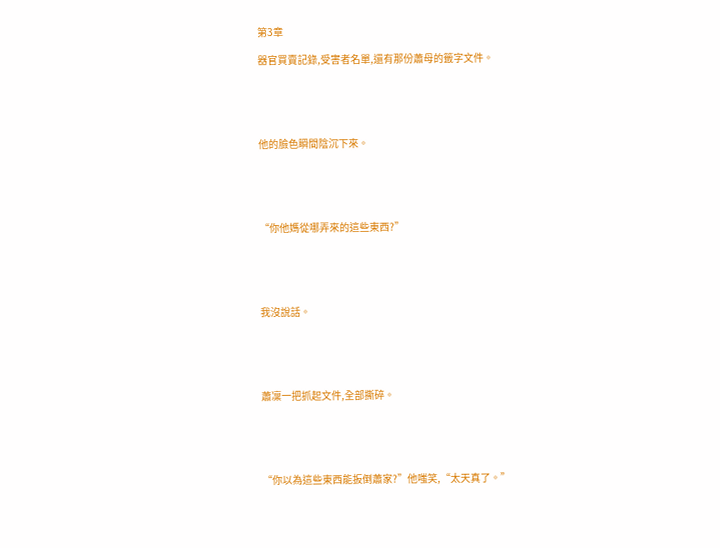第3章

器官買賣記錄,受害者名單,還有那份蕭母的籤字文件。





他的臉色瞬間陰沉下來。





“你他媽從哪弄來的這些東西?”





我沒說話。





蕭凜一把抓起文件,全部撕碎。





“你以為這些東西能扳倒蕭家?”他嗤笑,“太天真了。”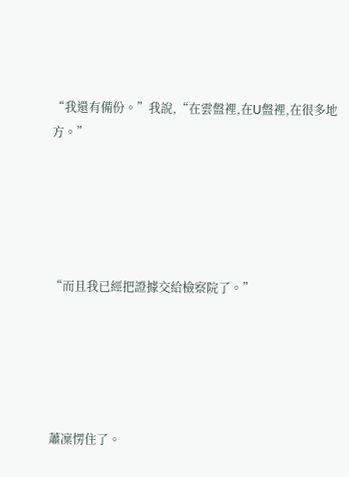“我還有備份。”我說,“在雲盤裡,在U盤裡,在很多地方。”





“而且我已經把證據交給檢察院了。”





蕭凜愣住了。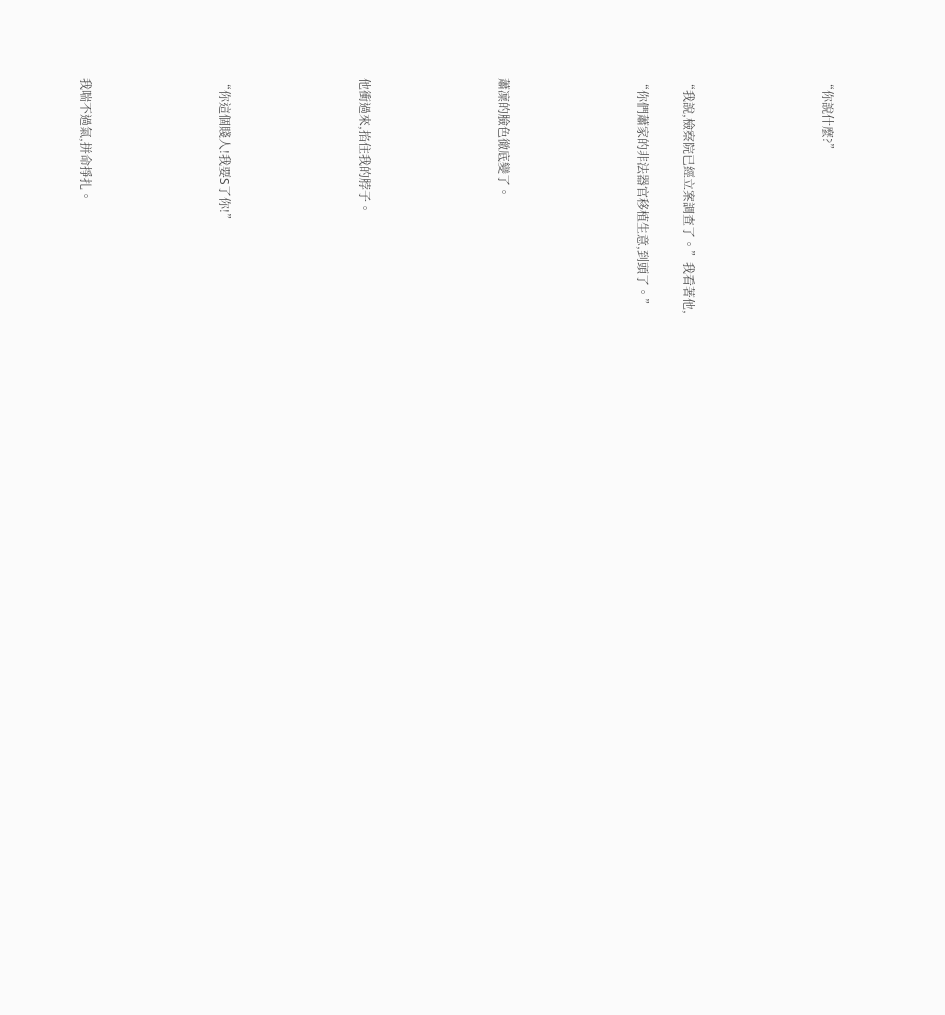“你說什麼?”





“我說,檢察院已經立案調查了。”我看著他,

“你們蕭家的非法器官移植生意,到頭了。”





蕭凜的臉色徹底變了。





他衝過來,掐住我的脖子。





“你這個賤人!我要S了你!”





我喘不過氣,拼命掙扎。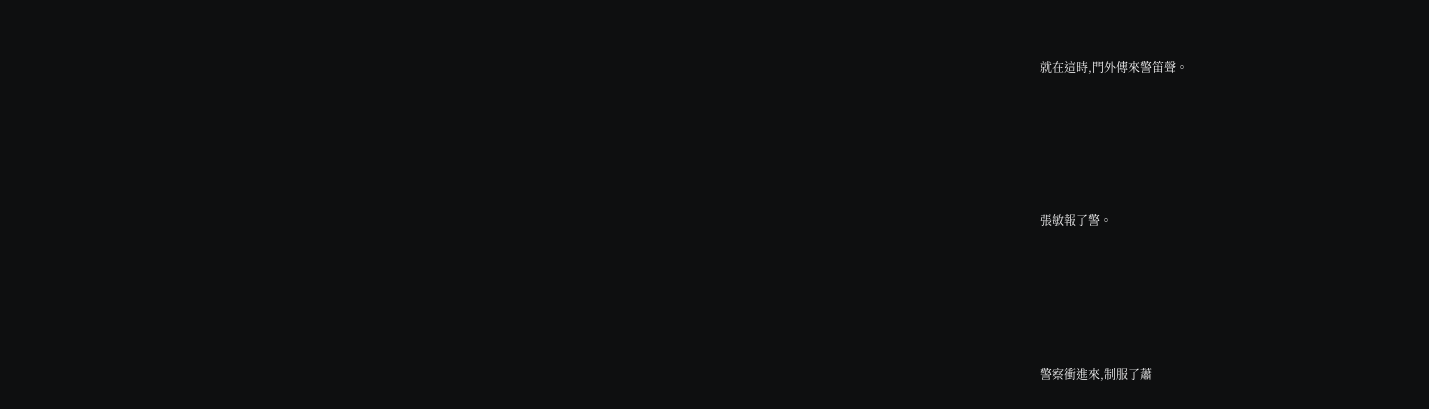就在這時,門外傳來警笛聲。





張敏報了警。





警察衝進來,制服了蕭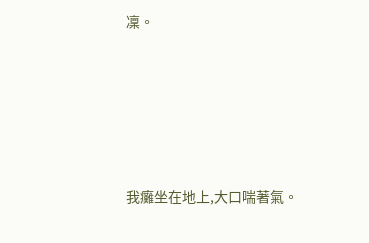凜。





我癱坐在地上,大口喘著氣。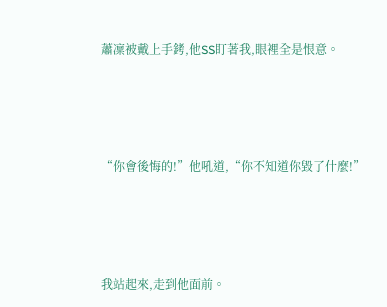蕭凜被戴上手銬,他SS盯著我,眼裡全是恨意。





“你會後悔的!”他吼道,“你不知道你毀了什麼!”





我站起來,走到他面前。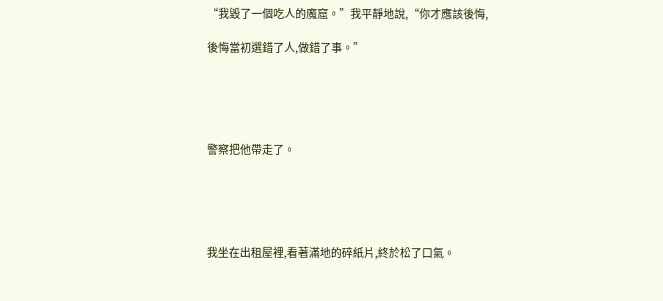“我毀了一個吃人的魔窟。”我平靜地說,“你才應該後悔,

後悔當初選錯了人,做錯了事。”





警察把他帶走了。





我坐在出租屋裡,看著滿地的碎紙片,終於松了口氣。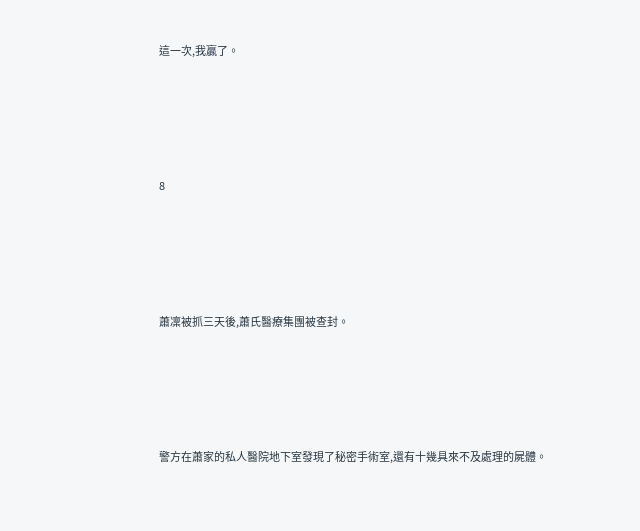這一次,我贏了。





8





蕭凜被抓三天後,蕭氏醫療集團被查封。





警方在蕭家的私人醫院地下室發現了秘密手術室,還有十幾具來不及處理的屍體。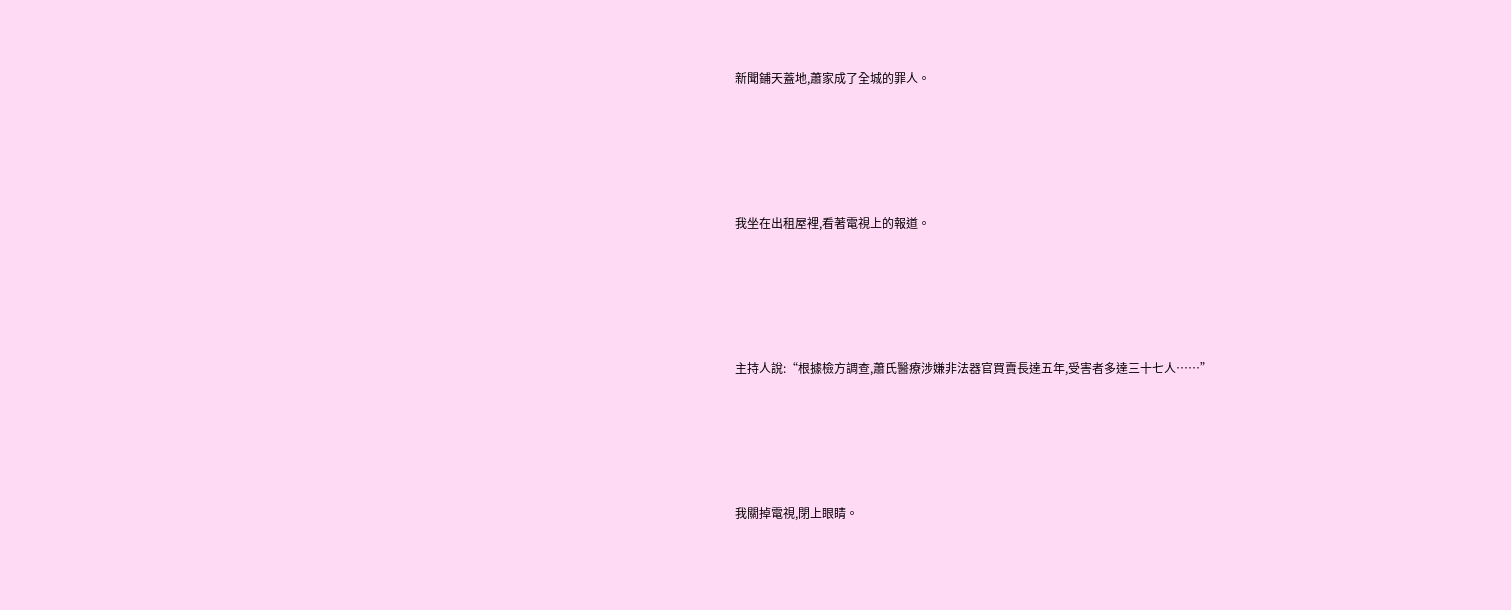新聞鋪天蓋地,蕭家成了全城的罪人。





我坐在出租屋裡,看著電視上的報道。





主持人說:“根據檢方調查,蕭氏醫療涉嫌非法器官買賣長達五年,受害者多達三十七人……”





我關掉電視,閉上眼睛。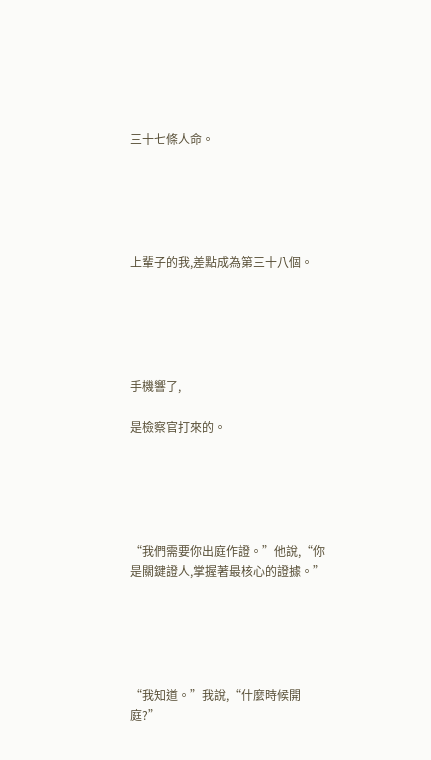三十七條人命。





上輩子的我,差點成為第三十八個。





手機響了,

是檢察官打來的。





“我們需要你出庭作證。”他說,“你是關鍵證人,掌握著最核心的證據。”





“我知道。”我說,“什麼時候開庭?”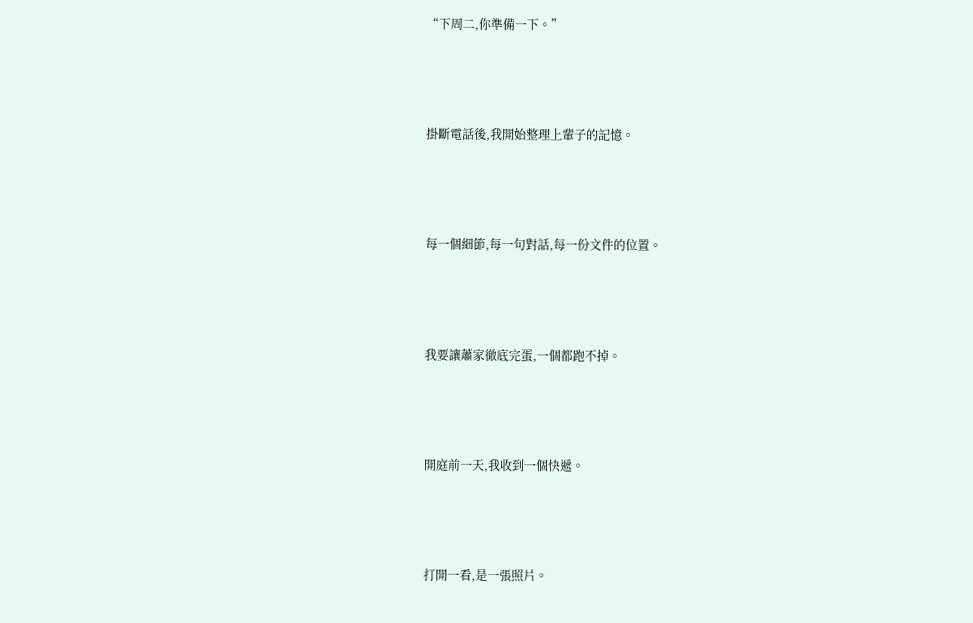“下周二,你準備一下。”





掛斷電話後,我開始整理上輩子的記憶。





每一個細節,每一句對話,每一份文件的位置。





我要讓蕭家徹底完蛋,一個都跑不掉。





開庭前一天,我收到一個快遞。





打開一看,是一張照片。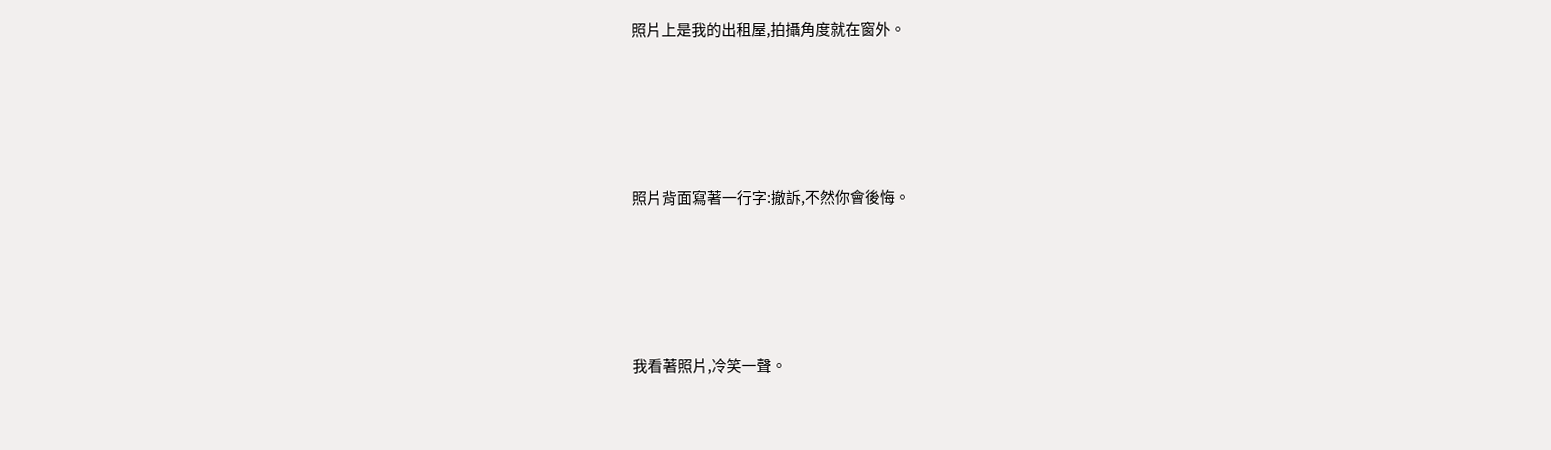照片上是我的出租屋,拍攝角度就在窗外。





照片背面寫著一行字:撤訴,不然你會後悔。





我看著照片,冷笑一聲。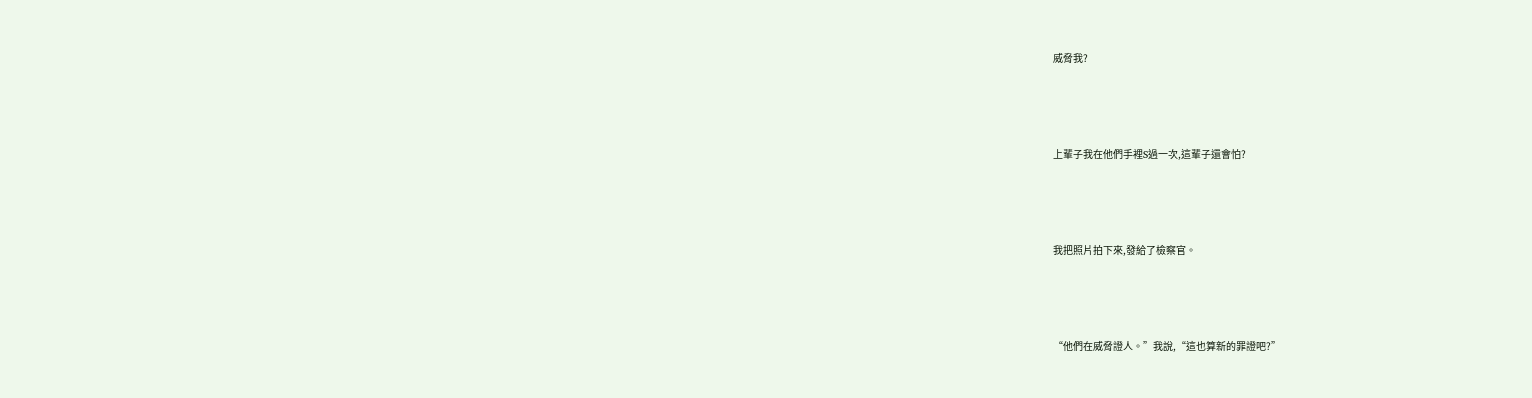威脅我?





上輩子我在他們手裡S過一次,這輩子還會怕?





我把照片拍下來,發給了檢察官。





“他們在威脅證人。”我說,“這也算新的罪證吧?”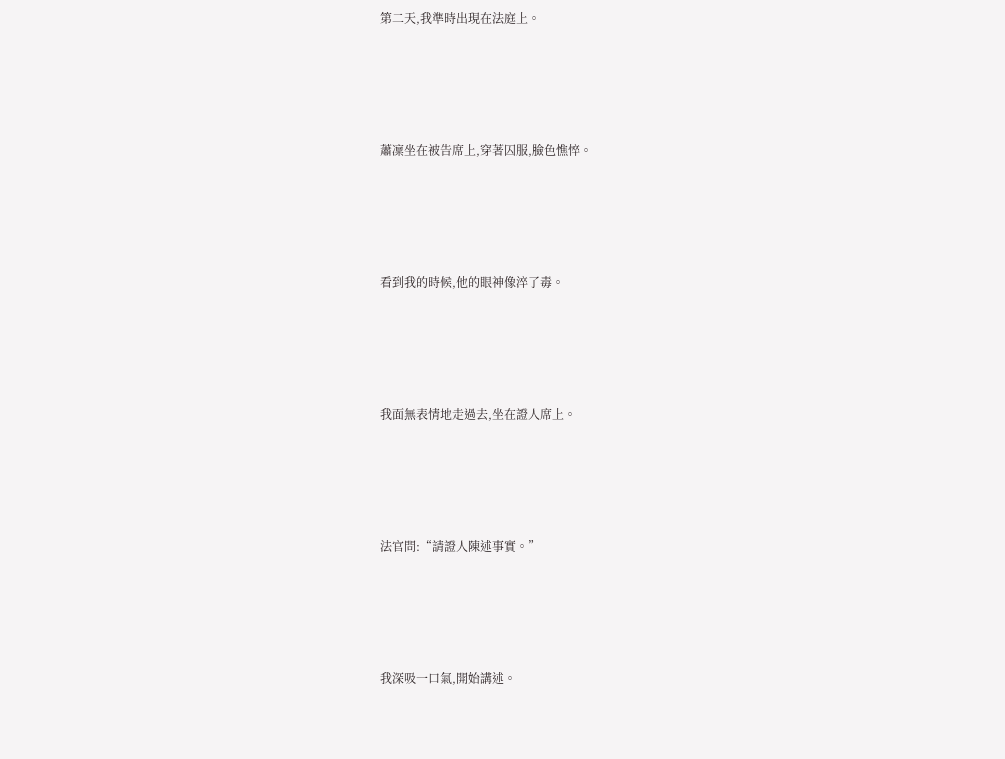第二天,我準時出現在法庭上。





蕭凜坐在被告席上,穿著囚服,臉色憔悴。





看到我的時候,他的眼神像淬了毒。





我面無表情地走過去,坐在證人席上。





法官問:“請證人陳述事實。”





我深吸一口氣,開始講述。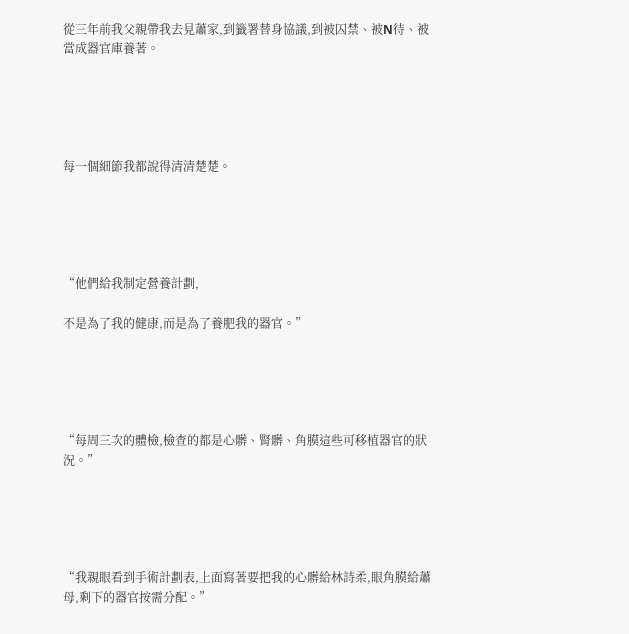從三年前我父親帶我去見蕭家,到籤署替身協議,到被囚禁、被N待、被當成器官庫養著。





每一個細節我都說得清清楚楚。





“他們給我制定營養計劃,

不是為了我的健康,而是為了養肥我的器官。”





“每周三次的體檢,檢查的都是心髒、腎髒、角膜這些可移植器官的狀況。”





“我親眼看到手術計劃表,上面寫著要把我的心髒給林詩柔,眼角膜給蕭母,剩下的器官按需分配。”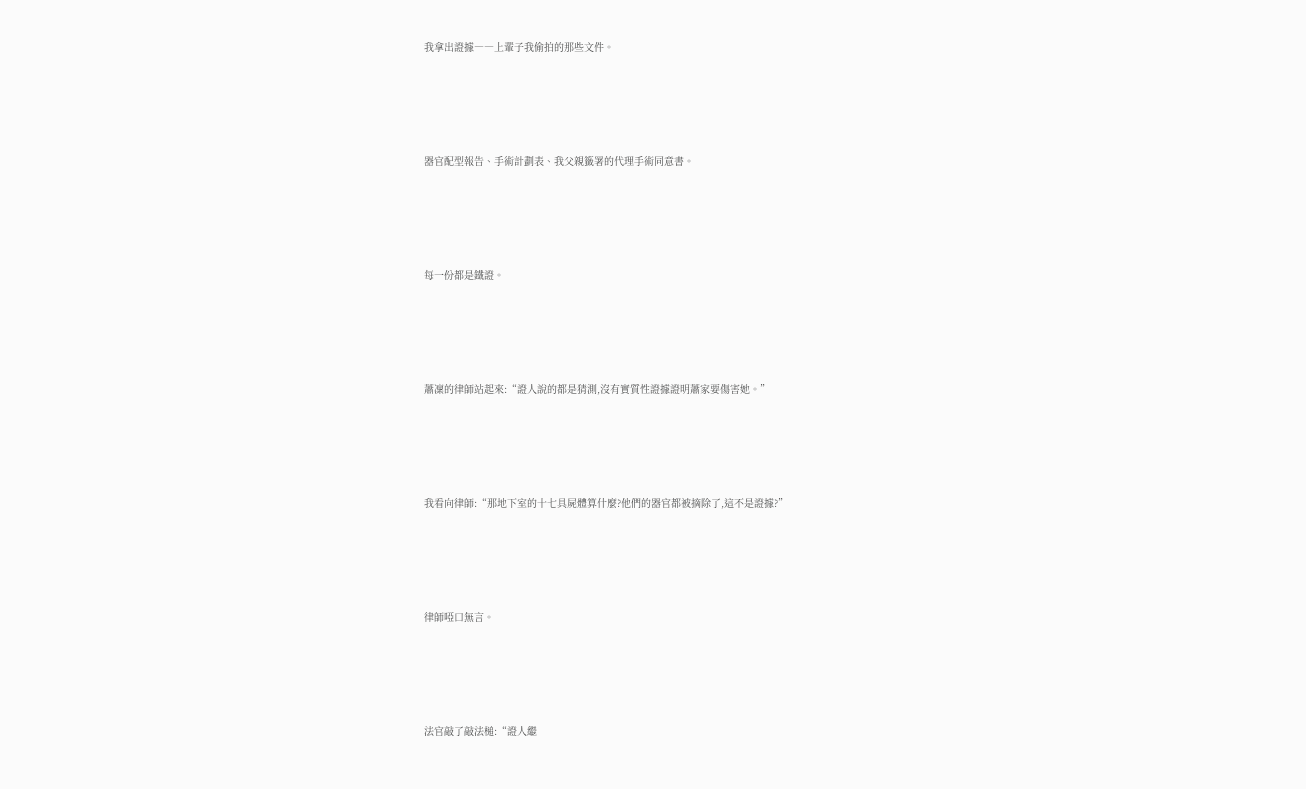我拿出證據――上輩子我偷拍的那些文件。





器官配型報告、手術計劃表、我父親籤署的代理手術同意書。





每一份都是鐵證。





蕭凜的律師站起來:“證人說的都是猜測,沒有實質性證據證明蕭家要傷害她。”





我看向律師:“那地下室的十七具屍體算什麼?他們的器官都被摘除了,這不是證據?”





律師啞口無言。





法官敲了敲法槌:“證人繼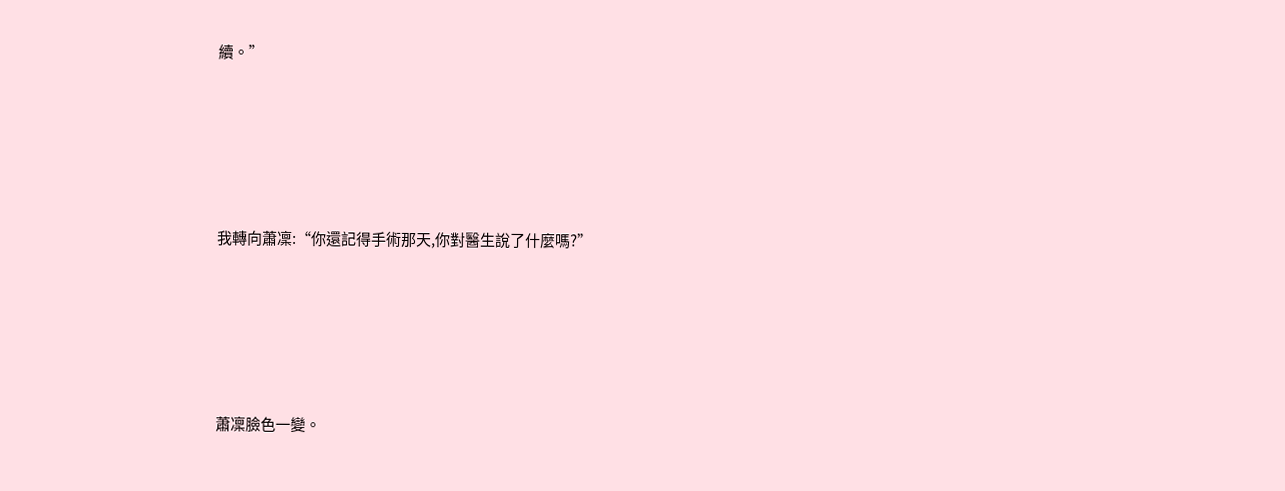續。”





我轉向蕭凜:“你還記得手術那天,你對醫生說了什麼嗎?”





蕭凜臉色一變。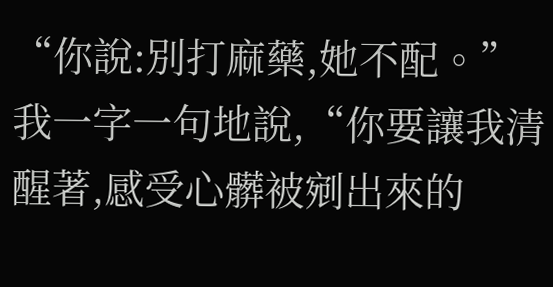“你說:別打麻藥,她不配。”我一字一句地說,“你要讓我清醒著,感受心髒被剜出來的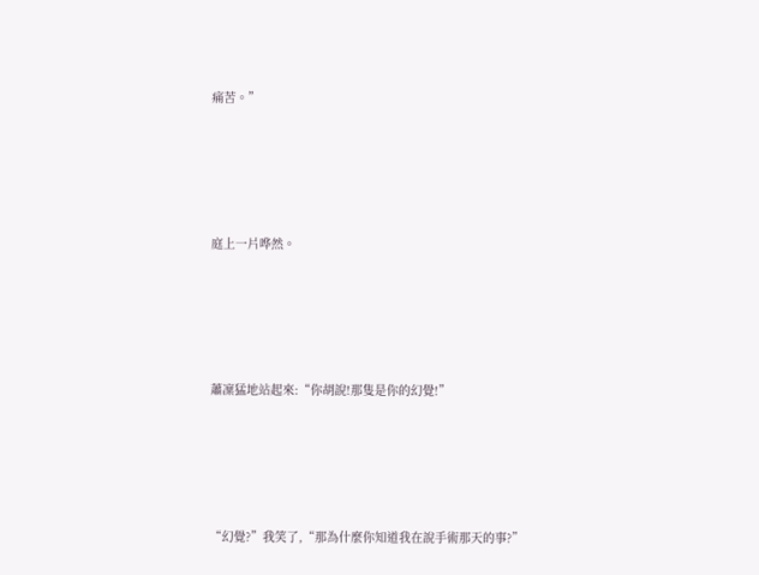痛苦。”





庭上一片哗然。





蕭凜猛地站起來:“你胡說!那隻是你的幻覺!”





“幻覺?”我笑了,“那為什麼你知道我在說手術那天的事?”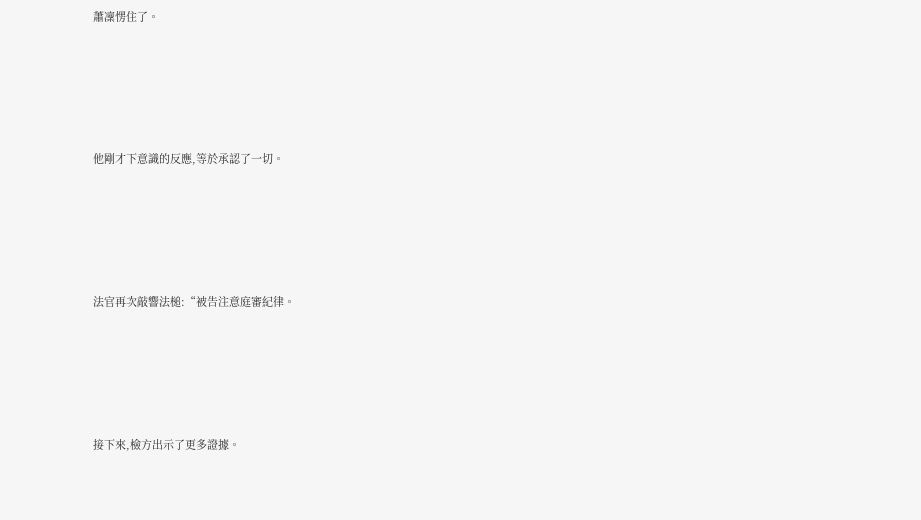蕭凜愣住了。





他剛才下意識的反應,等於承認了一切。





法官再次敲響法槌:“被告注意庭審紀律。





接下來,檢方出示了更多證據。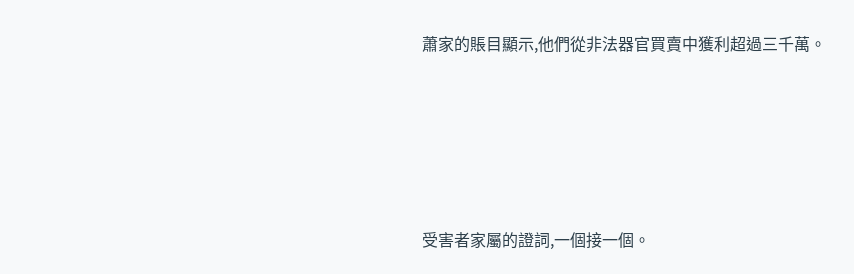蕭家的賬目顯示,他們從非法器官買賣中獲利超過三千萬。





受害者家屬的證詞,一個接一個。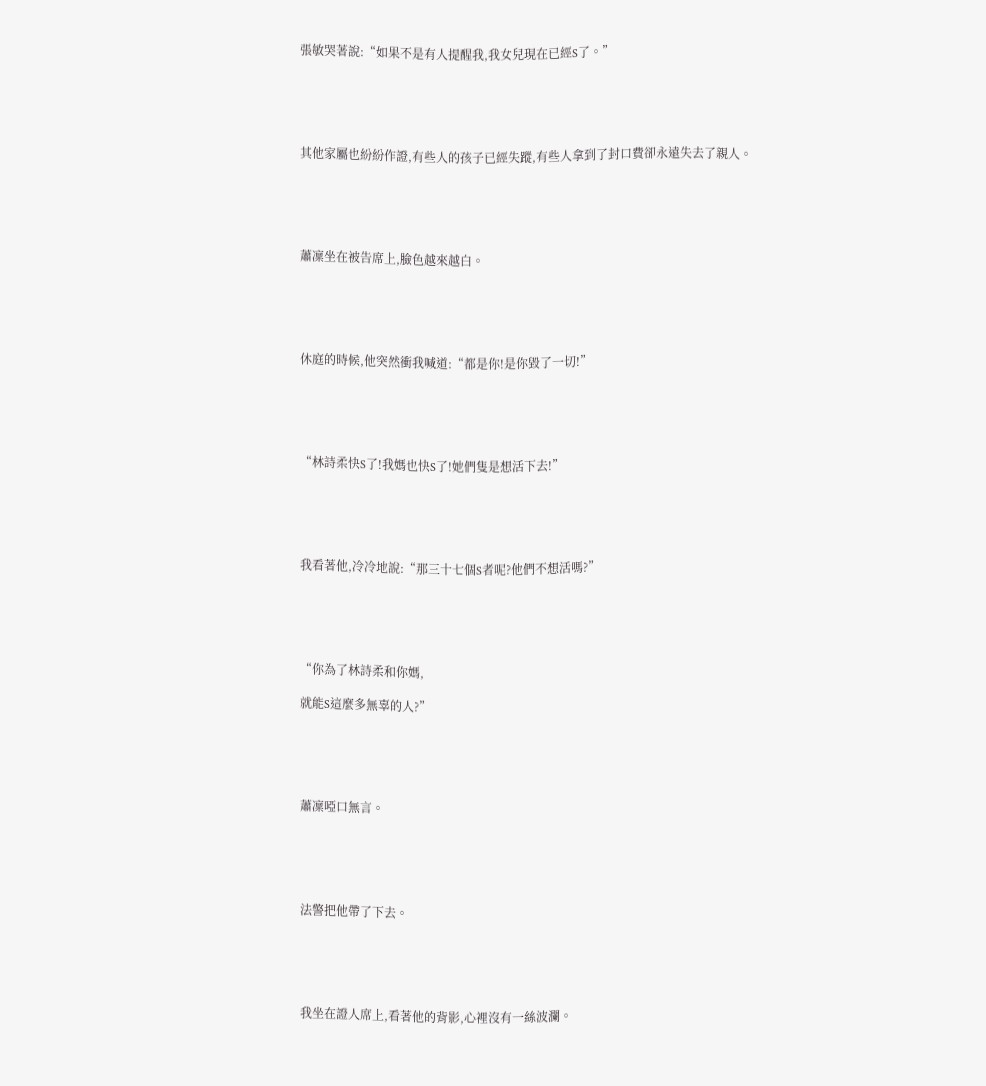張敏哭著說:“如果不是有人提醒我,我女兒現在已經S了。”





其他家屬也紛紛作證,有些人的孩子已經失蹤,有些人拿到了封口費卻永遠失去了親人。





蕭凜坐在被告席上,臉色越來越白。





休庭的時候,他突然衝我喊道:“都是你!是你毀了一切!”





“林詩柔快S了!我媽也快S了!她們隻是想活下去!”





我看著他,冷冷地說:“那三十七個S者呢?他們不想活嗎?”





“你為了林詩柔和你媽,

就能S這麼多無辜的人?”





蕭凜啞口無言。





法警把他帶了下去。





我坐在證人席上,看著他的背影,心裡沒有一絲波瀾。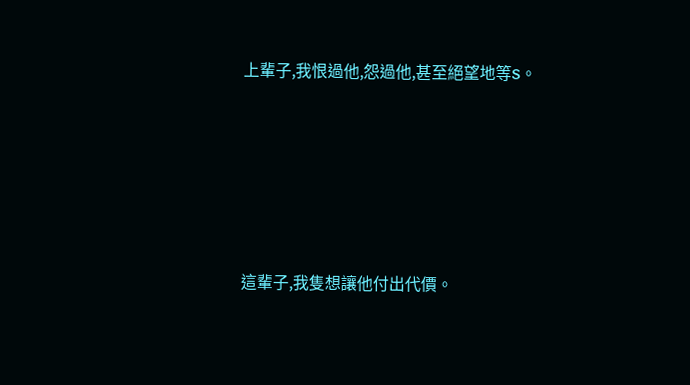上輩子,我恨過他,怨過他,甚至絕望地等S。





這輩子,我隻想讓他付出代價。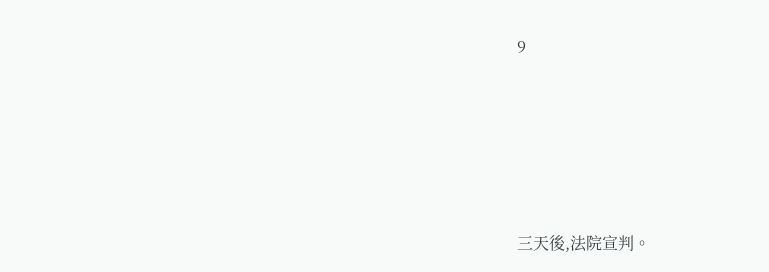9





三天後,法院宣判。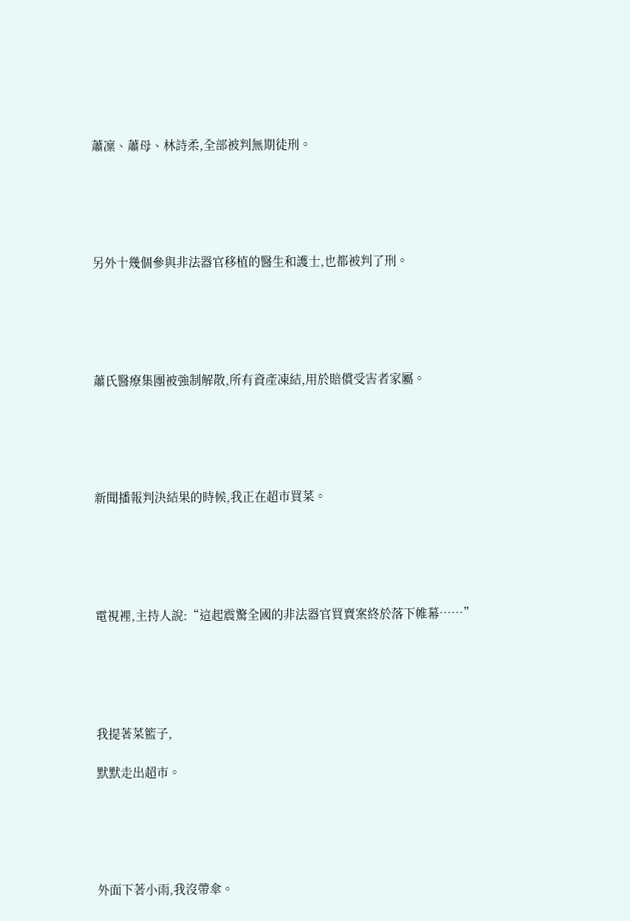蕭凜、蕭母、林詩柔,全部被判無期徒刑。





另外十幾個參與非法器官移植的醫生和護士,也都被判了刑。





蕭氏醫療集團被強制解散,所有資產凍結,用於賠償受害者家屬。





新聞播報判決結果的時候,我正在超市買菜。





電視裡,主持人說:“這起震驚全國的非法器官買賣案終於落下帷幕……”





我提著菜籃子,

默默走出超市。





外面下著小雨,我沒帶傘。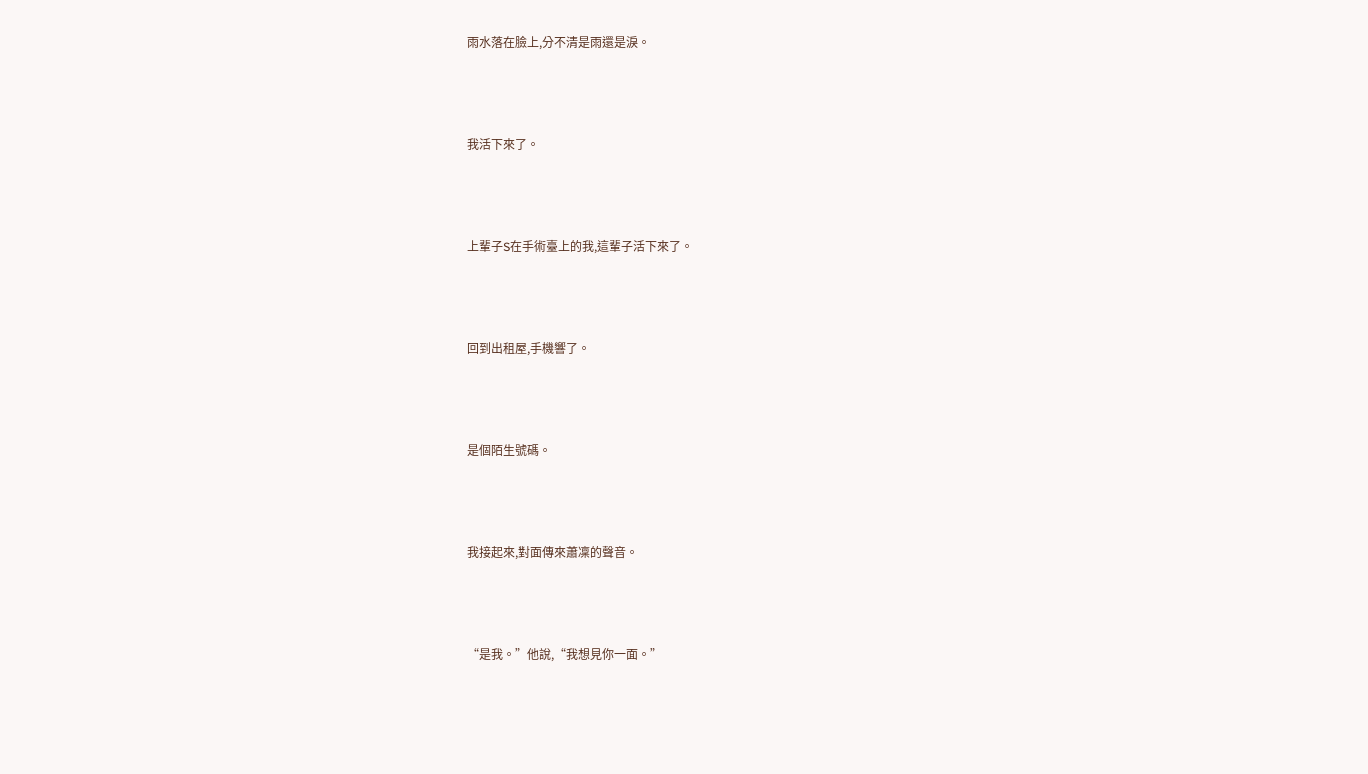雨水落在臉上,分不清是雨還是淚。





我活下來了。





上輩子S在手術臺上的我,這輩子活下來了。





回到出租屋,手機響了。





是個陌生號碼。





我接起來,對面傳來蕭凜的聲音。





“是我。”他說,“我想見你一面。”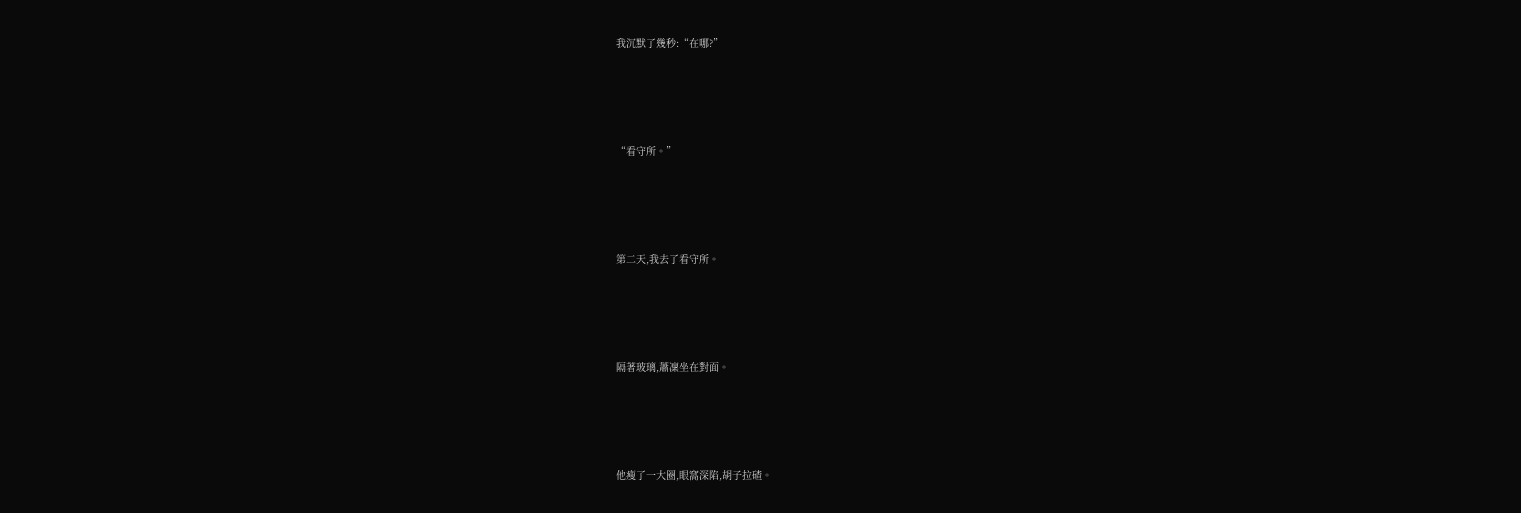我沉默了幾秒:“在哪?”





“看守所。”





第二天,我去了看守所。





隔著玻璃,蕭凜坐在對面。





他瘦了一大圈,眼窩深陷,胡子拉碴。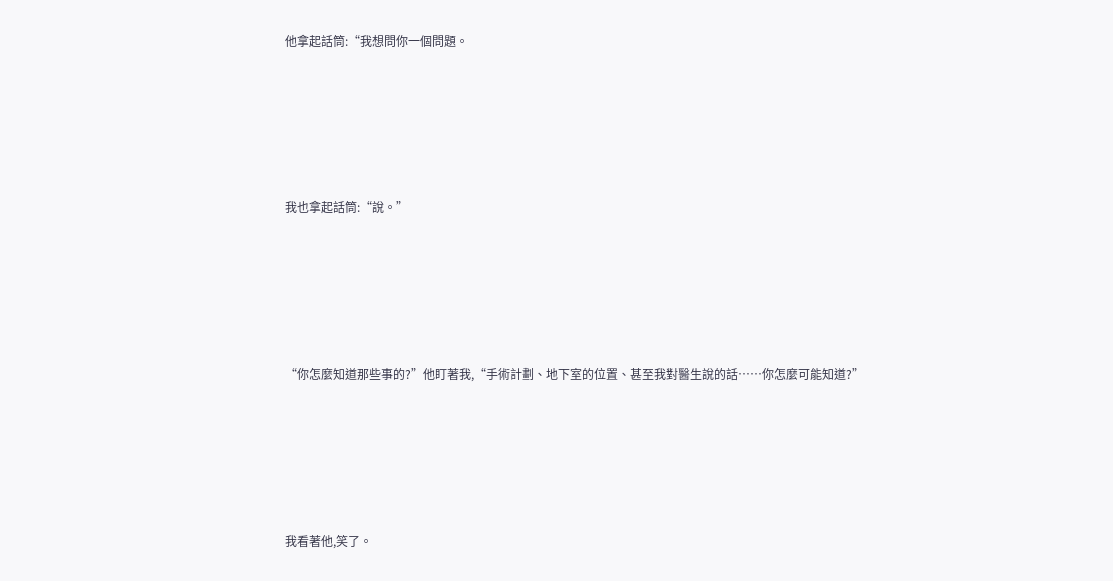他拿起話筒:“我想問你一個問題。





我也拿起話筒:“說。”





“你怎麼知道那些事的?”他盯著我,“手術計劃、地下室的位置、甚至我對醫生說的話……你怎麼可能知道?”





我看著他,笑了。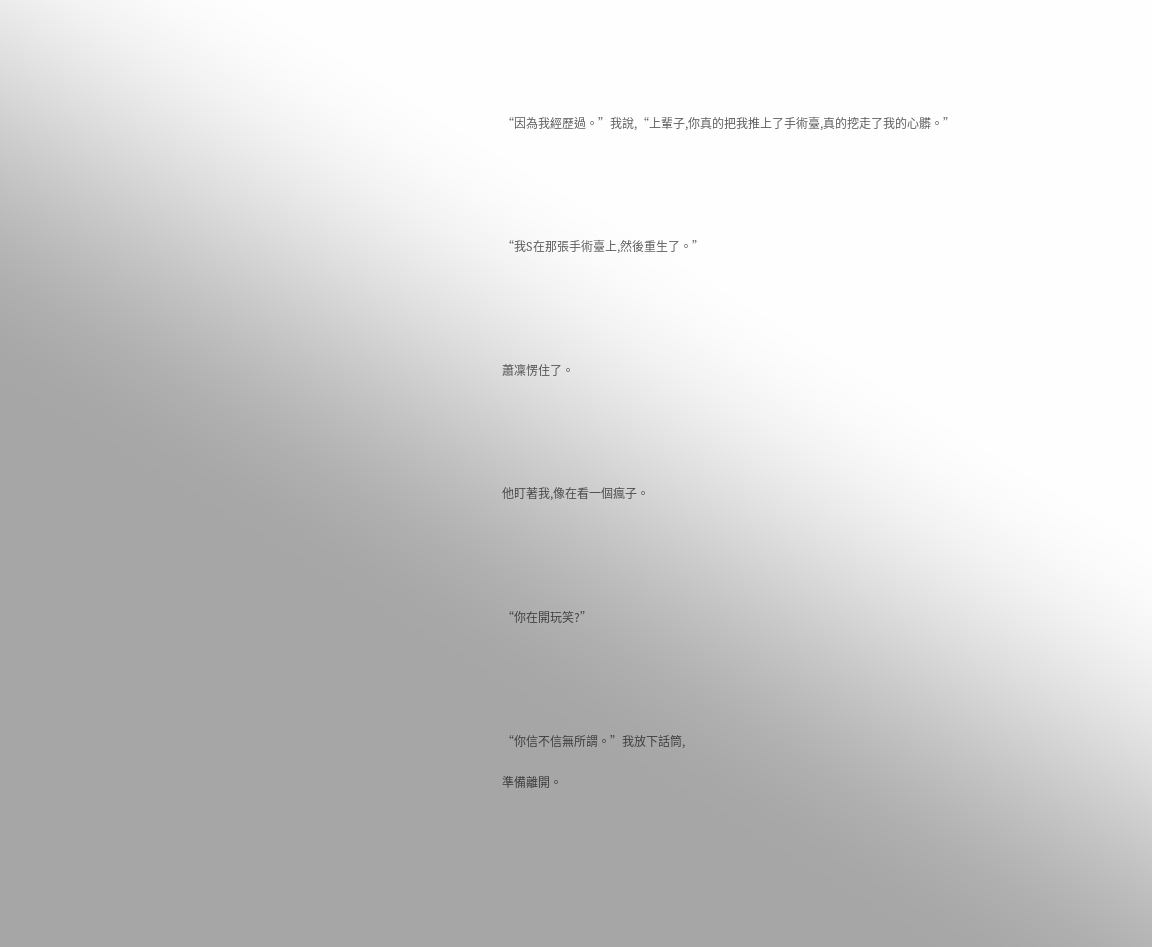“因為我經歷過。”我說,“上輩子,你真的把我推上了手術臺,真的挖走了我的心髒。”





“我S在那張手術臺上,然後重生了。”





蕭凜愣住了。





他盯著我,像在看一個瘋子。





“你在開玩笑?”





“你信不信無所謂。”我放下話筒,

準備離開。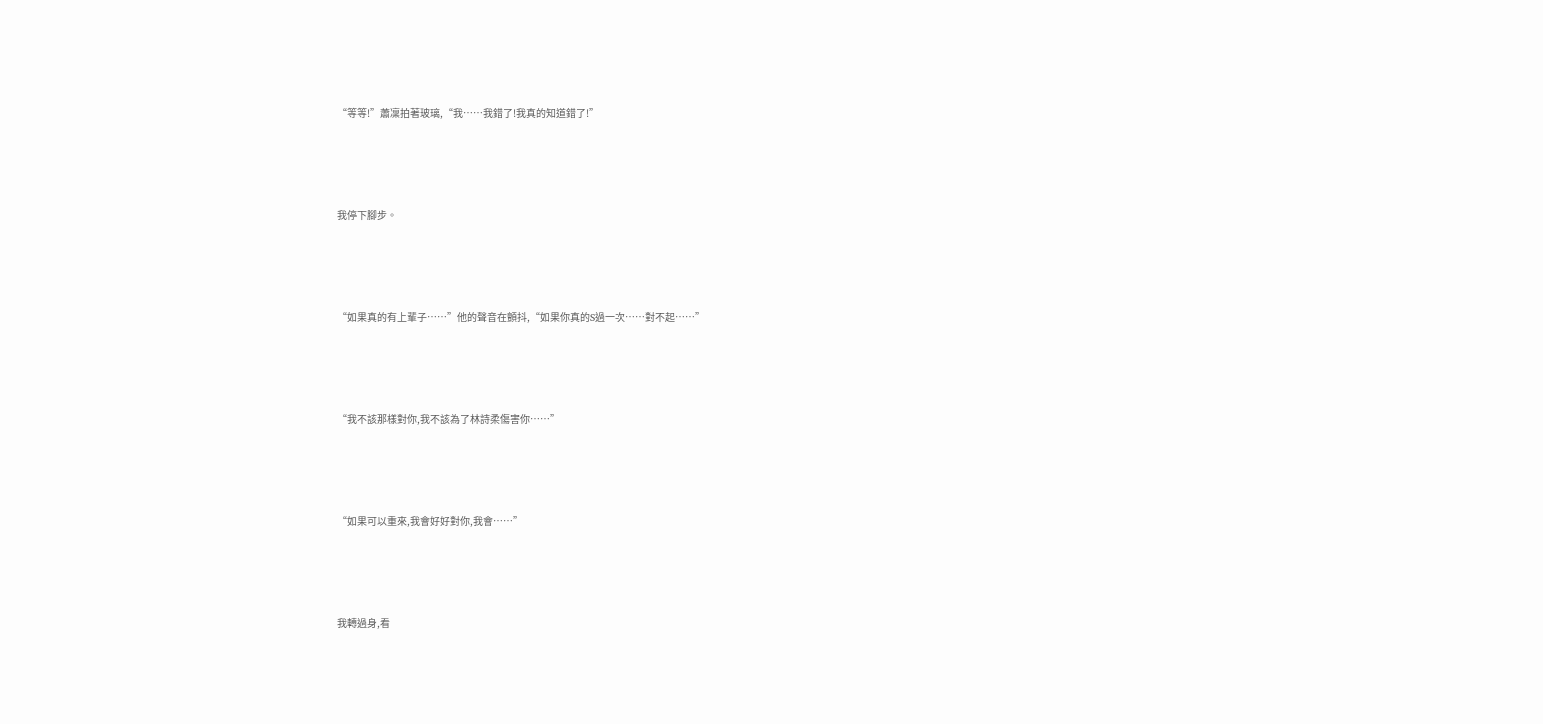“等等!”蕭凜拍著玻璃,“我……我錯了!我真的知道錯了!”





我停下腳步。





“如果真的有上輩子……”他的聲音在顫抖,“如果你真的S過一次……對不起……”





“我不該那樣對你,我不該為了林詩柔傷害你……”





“如果可以重來,我會好好對你,我會……”





我轉過身,看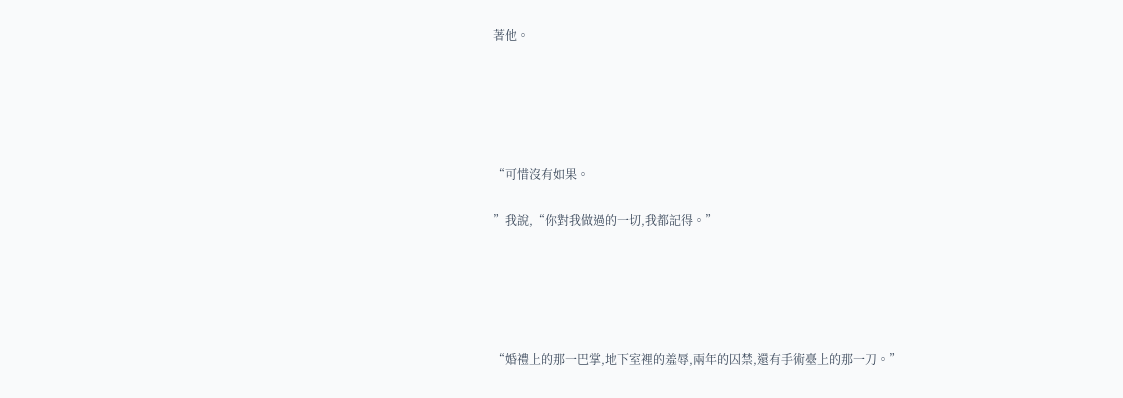著他。





“可惜沒有如果。

”我說,“你對我做過的一切,我都記得。”





“婚禮上的那一巴掌,地下室裡的羞辱,兩年的囚禁,還有手術臺上的那一刀。”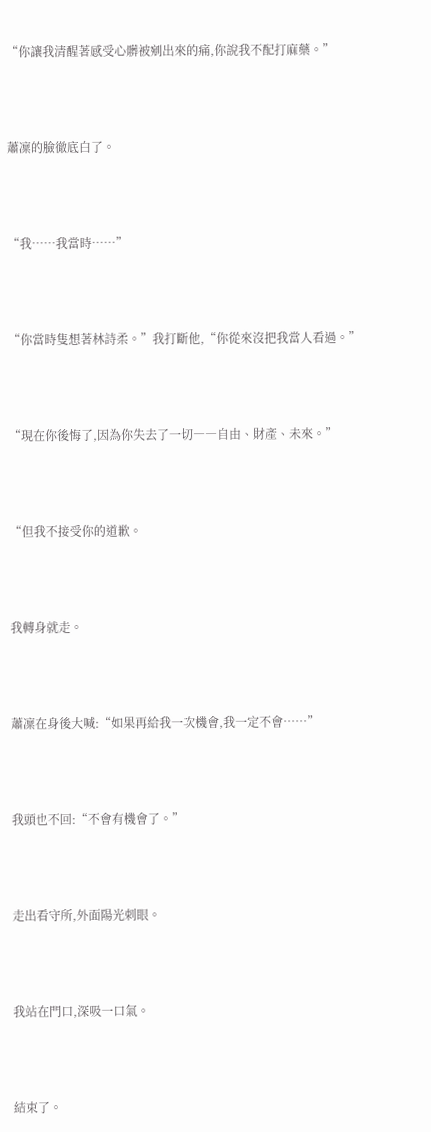“你讓我清醒著感受心髒被剜出來的痛,你說我不配打麻藥。”





蕭凜的臉徹底白了。





“我……我當時……”





“你當時隻想著林詩柔。”我打斷他,“你從來沒把我當人看過。”





“現在你後悔了,因為你失去了一切――自由、財產、未來。”





“但我不接受你的道歉。





我轉身就走。





蕭凜在身後大喊:“如果再給我一次機會,我一定不會……”





我頭也不回:“不會有機會了。”





走出看守所,外面陽光刺眼。





我站在門口,深吸一口氣。





結束了。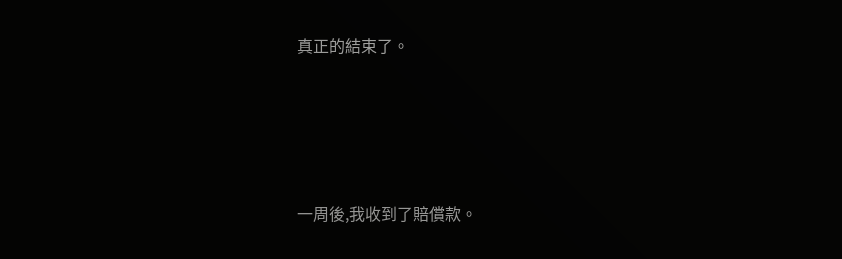真正的結束了。





一周後,我收到了賠償款。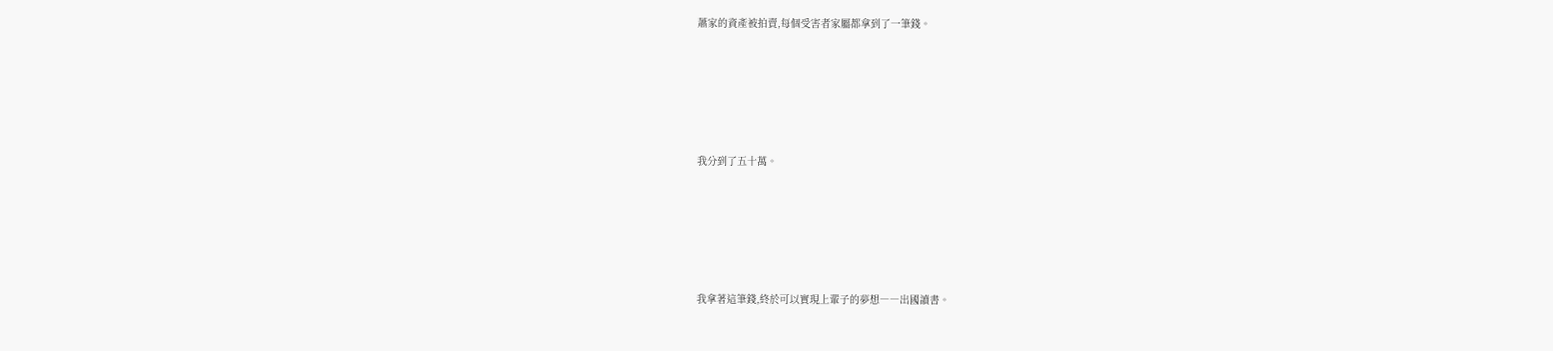蕭家的資產被拍賣,每個受害者家屬都拿到了一筆錢。





我分到了五十萬。





我拿著這筆錢,終於可以實現上輩子的夢想――出國讀書。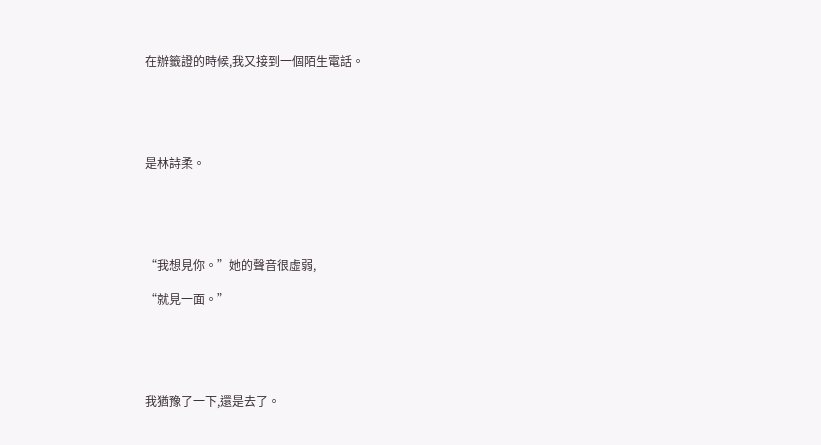在辦籤證的時候,我又接到一個陌生電話。





是林詩柔。





“我想見你。”她的聲音很虛弱,

“就見一面。”





我猶豫了一下,還是去了。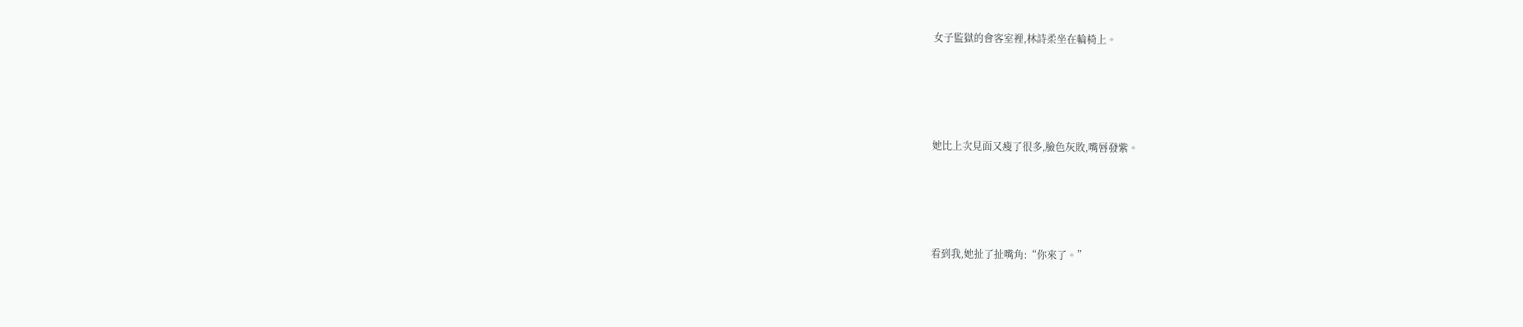女子監獄的會客室裡,林詩柔坐在輪椅上。





她比上次見面又瘦了很多,臉色灰敗,嘴唇發紫。





看到我,她扯了扯嘴角:“你來了。”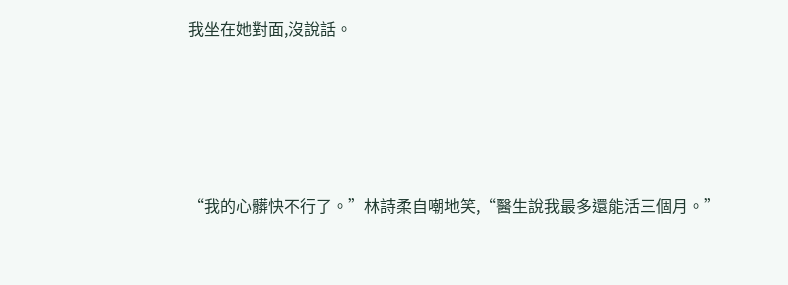我坐在她對面,沒說話。





“我的心髒快不行了。”林詩柔自嘲地笑,“醫生說我最多還能活三個月。”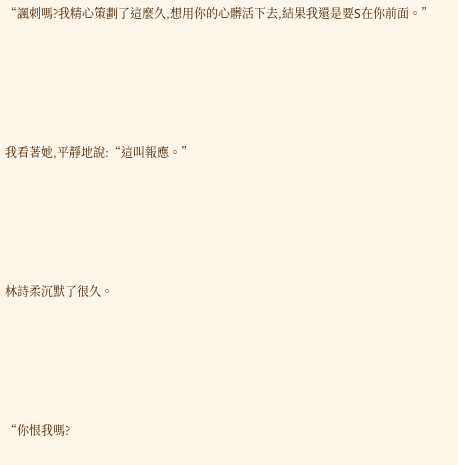“諷刺嗎?我精心策劃了這麼久,想用你的心髒活下去,結果我還是要S在你前面。”





我看著她,平靜地說:“這叫報應。”





林詩柔沉默了很久。





“你恨我嗎?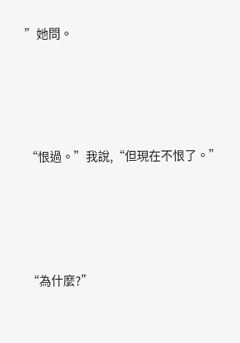”她問。





“恨過。”我說,“但現在不恨了。”





“為什麼?”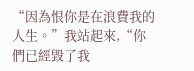“因為恨你是在浪費我的人生。”我站起來,“你們已經毀了我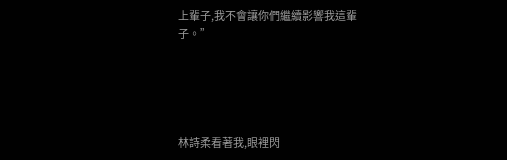上輩子,我不會讓你們繼續影響我這輩子。”





林詩柔看著我,眼裡閃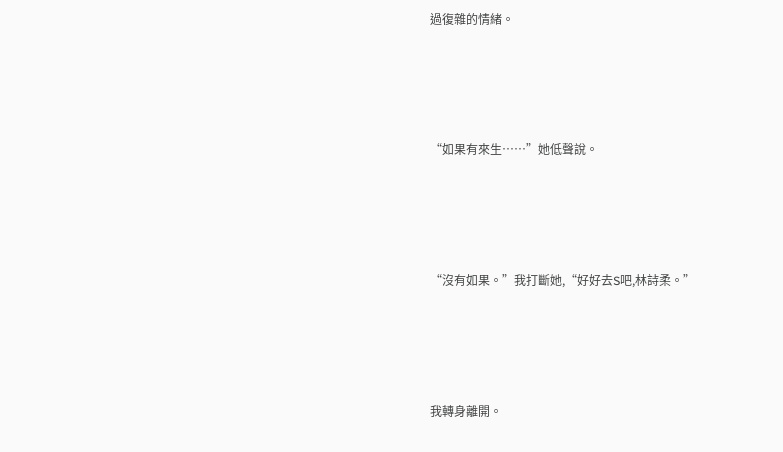過復雜的情緒。





“如果有來生……”她低聲說。





“沒有如果。”我打斷她,“好好去S吧,林詩柔。”





我轉身離開。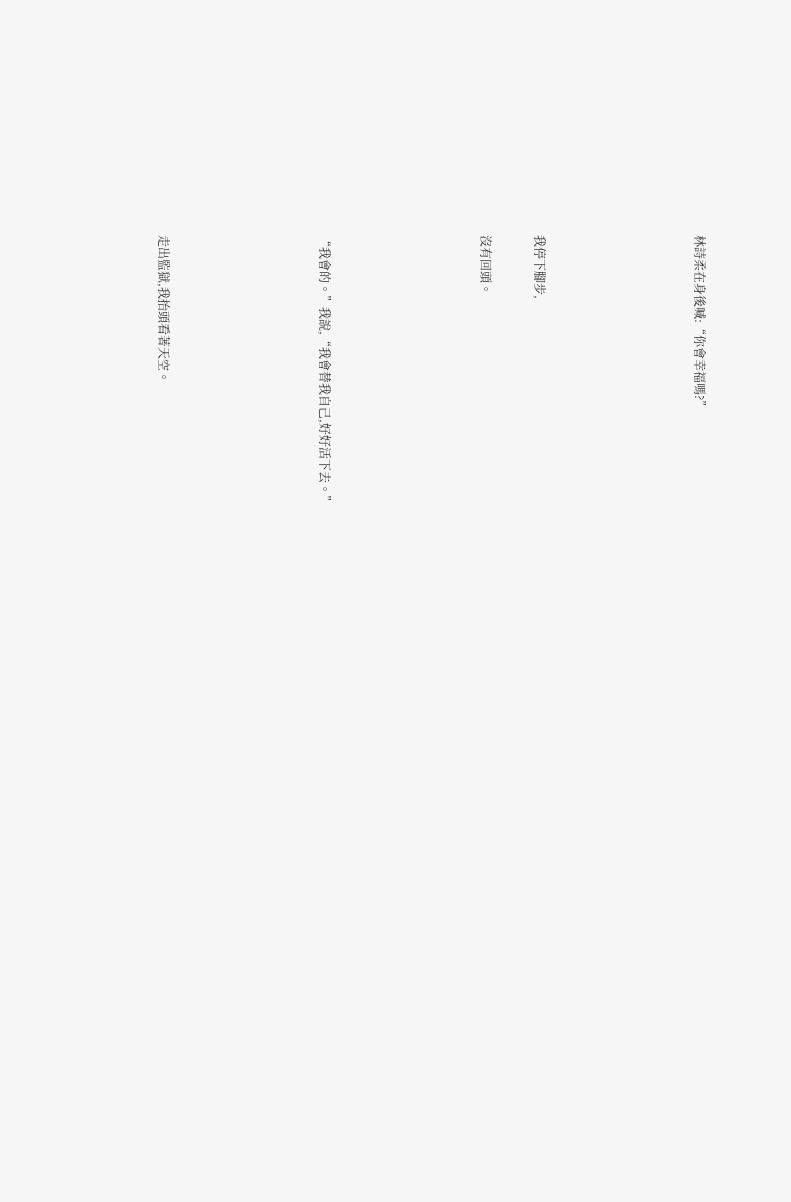林詩柔在身後喊:“你會幸福嗎?”





我停下腳步,

沒有回頭。





“我會的。”我說,“我會替我自己,好好活下去。”





走出監獄,我抬頭看著天空。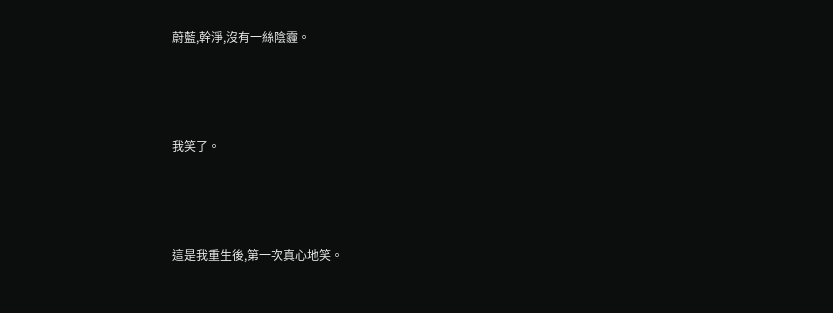蔚藍,幹淨,沒有一絲陰霾。





我笑了。





這是我重生後,第一次真心地笑。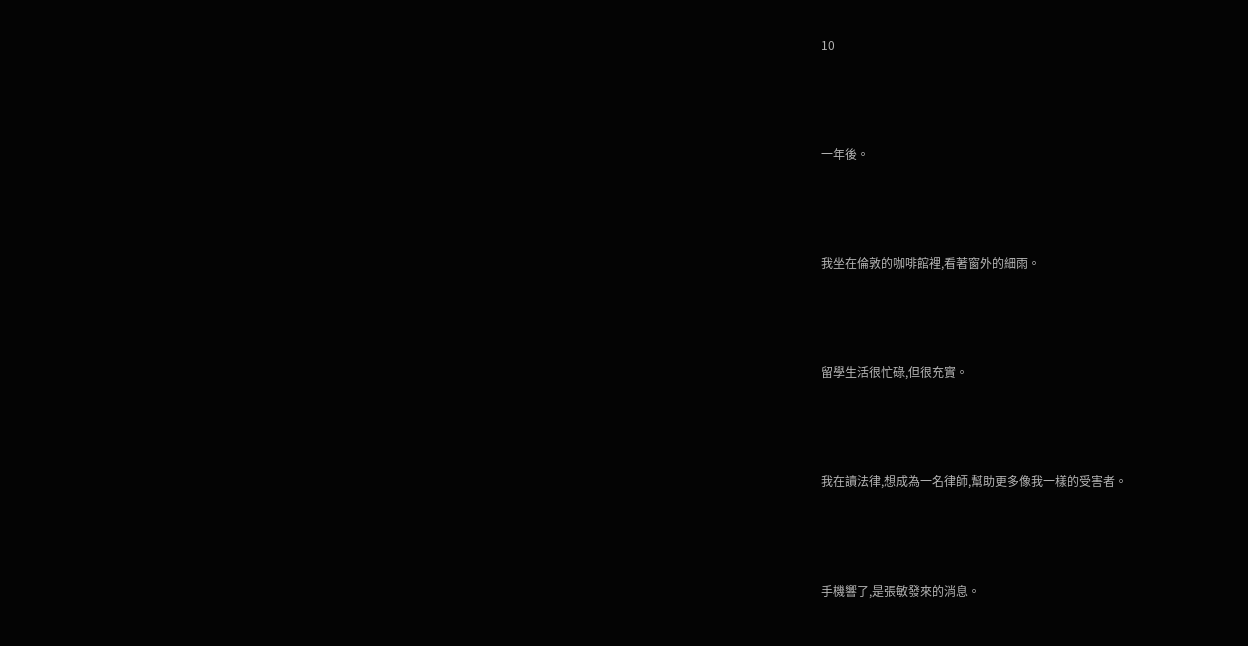10





一年後。





我坐在倫敦的咖啡館裡,看著窗外的細雨。





留學生活很忙碌,但很充實。





我在讀法律,想成為一名律師,幫助更多像我一樣的受害者。





手機響了,是張敏發來的消息。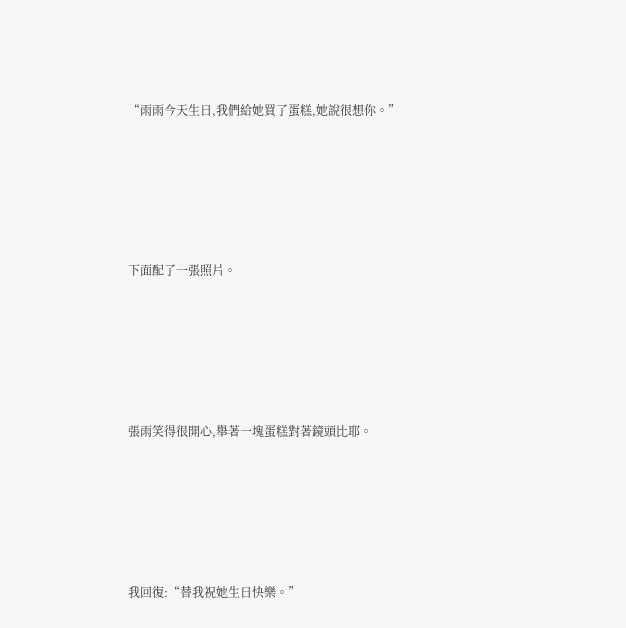“雨雨今天生日,我們給她買了蛋糕,她說很想你。”





下面配了一張照片。





張雨笑得很開心,舉著一塊蛋糕對著鏡頭比耶。





我回復:“替我祝她生日快樂。”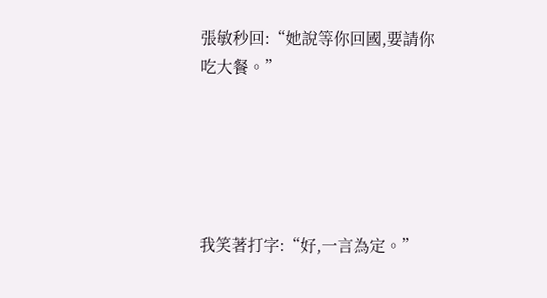張敏秒回:“她說等你回國,要請你吃大餐。”





我笑著打字:“好,一言為定。”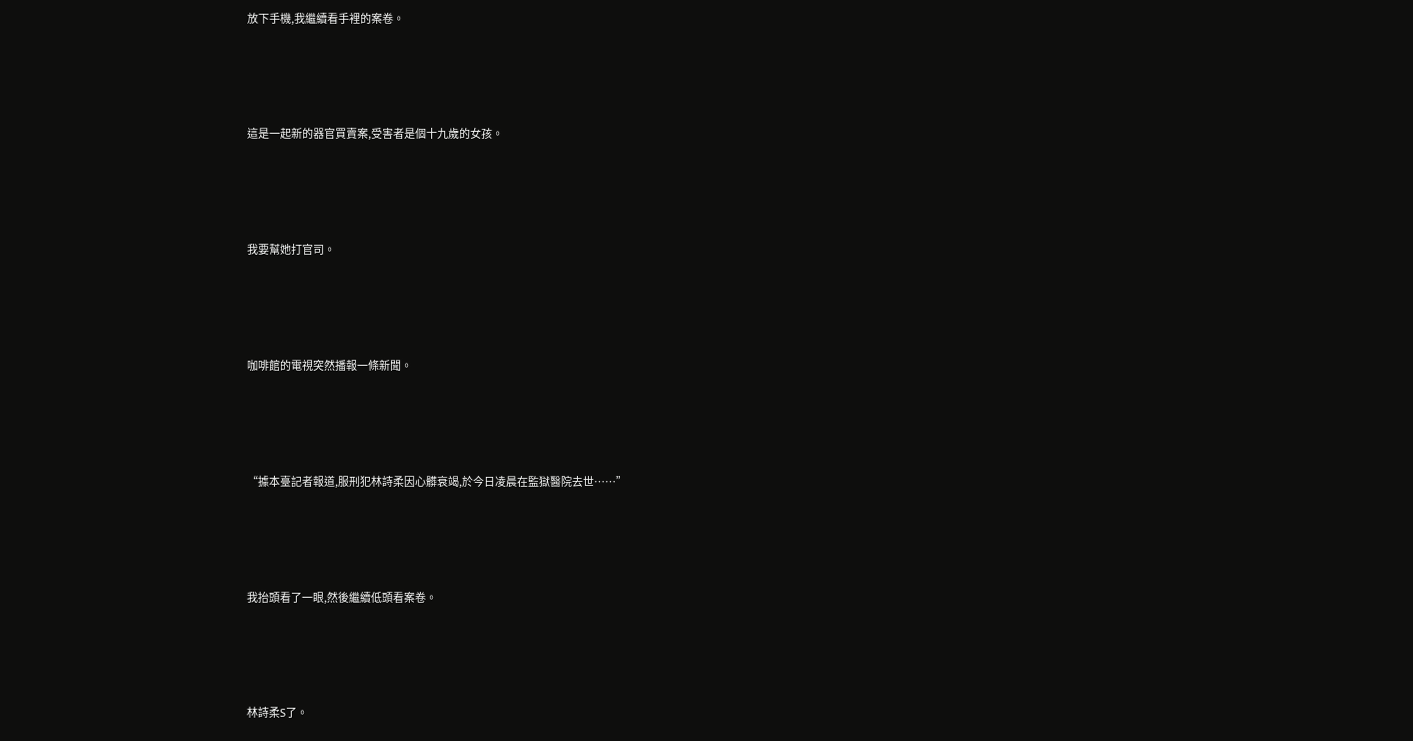放下手機,我繼續看手裡的案卷。





這是一起新的器官買賣案,受害者是個十九歲的女孩。





我要幫她打官司。





咖啡館的電視突然播報一條新聞。





“據本臺記者報道,服刑犯林詩柔因心髒衰竭,於今日凌晨在監獄醫院去世……”





我抬頭看了一眼,然後繼續低頭看案卷。





林詩柔S了。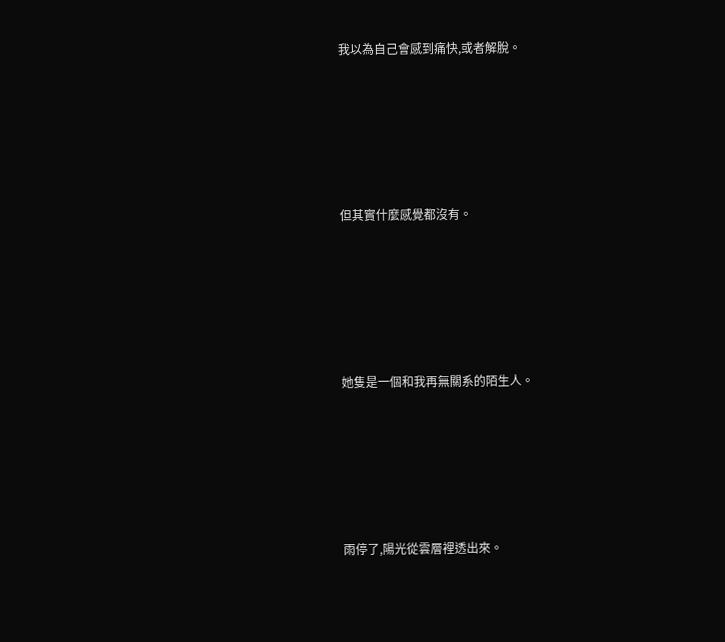我以為自己會感到痛快,或者解脫。





但其實什麼感覺都沒有。





她隻是一個和我再無關系的陌生人。





雨停了,陽光從雲層裡透出來。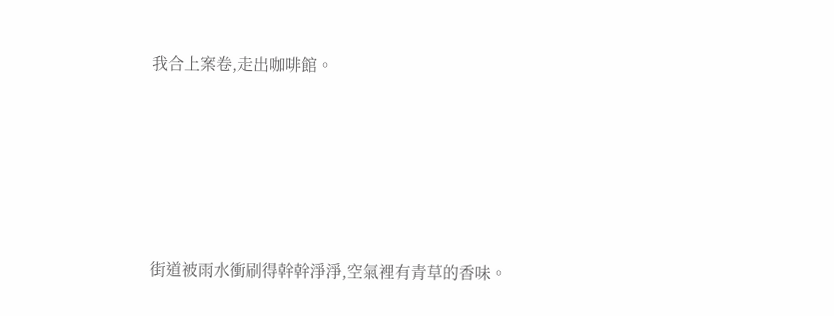我合上案卷,走出咖啡館。





街道被雨水衝刷得幹幹淨淨,空氣裡有青草的香味。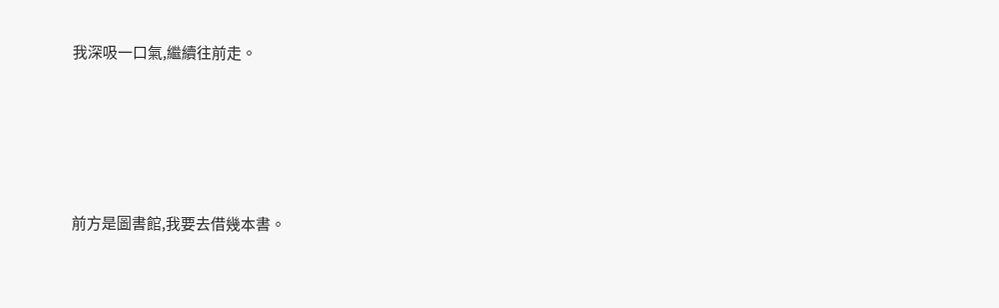我深吸一口氣,繼續往前走。





前方是圖書館,我要去借幾本書。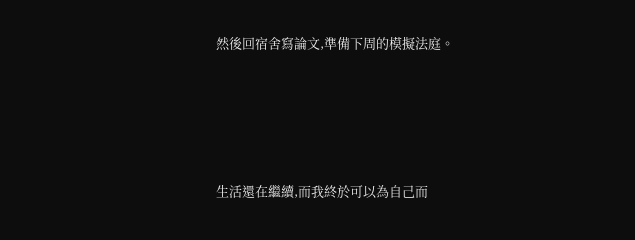然後回宿舍寫論文,準備下周的模擬法庭。





生活還在繼續,而我終於可以為自己而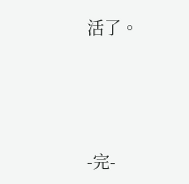活了。





-完-